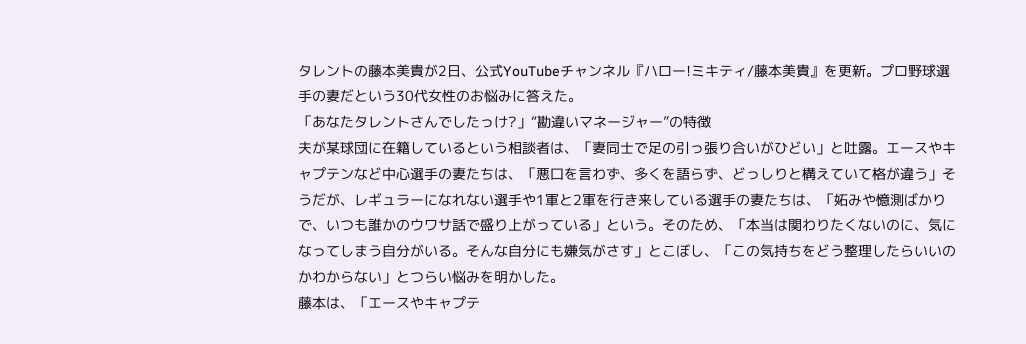タレントの藤本美貴が2日、公式YouTubeチャンネル『ハロー!ミキティ/藤本美貴』を更新。プロ野球選手の妻だという30代女性のお悩みに答えた。
「あなたタレントさんでしたっけ?」“勘違いマネージャー”の特徴
夫が某球団に在籍しているという相談者は、「妻同士で足の引っ張り合いがひどい」と吐露。エースやキャプテンなど中心選手の妻たちは、「悪口を言わず、多くを語らず、どっしりと構えていて格が違う」そうだが、レギュラーになれない選手や1軍と2軍を行き来している選手の妻たちは、「妬みや憶測ばかりで、いつも誰かのウワサ話で盛り上がっている」という。そのため、「本当は関わりたくないのに、気になってしまう自分がいる。そんな自分にも嫌気がさす」とこぼし、「この気持ちをどう整理したらいいのかわからない」とつらい悩みを明かした。
藤本は、「エースやキャプテ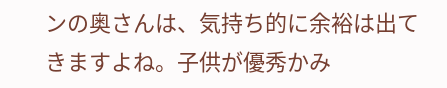ンの奥さんは、気持ち的に余裕は出てきますよね。子供が優秀かみ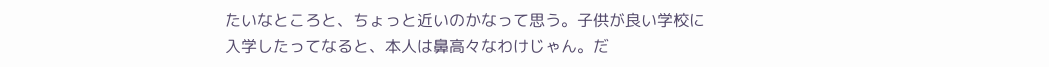たいなところと、ちょっと近いのかなって思う。子供が良い学校に入学したってなると、本人は鼻高々なわけじゃん。だ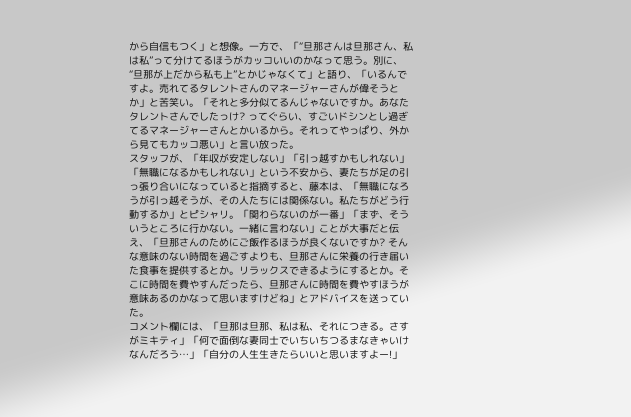から自信もつく」と想像。一方で、「“旦那さんは旦那さん、私は私”って分けてるほうがカッコいいのかなって思う。別に、“旦那が上だから私も上”とかじゃなくて」と語り、「いるんですよ。売れてるタレントさんのマネージャーさんが偉そうとか」と苦笑い。「それと多分似てるんじゃないですか。あなたタレントさんでしたっけ? ってぐらい、すごいドシンとし過ぎてるマネージャーさんとかいるから。それってやっぱり、外から見てもカッコ悪い」と言い放った。
スタッフが、「年収が安定しない」「引っ越すかもしれない」「無職になるかもしれない」という不安から、妻たちが足の引っ張り合いになっていると指摘すると、藤本は、「無職になろうが引っ越そうが、その人たちには関係ない。私たちがどう行動するか」とピシャリ。「関わらないのが一番」「まず、そういうところに行かない。一緒に言わない」ことが大事だと伝え、「旦那さんのためにご飯作るほうが良くないですか? そんな意味のない時間を過ごすよりも、旦那さんに栄養の行き届いた食事を提供するとか。リラックスできるようにするとか。そこに時間を費やすんだったら、旦那さんに時間を費やすほうが意味あるのかなって思いますけどね」とアドバイスを送っていた。
コメント欄には、「旦那は旦那、私は私、それにつきる。さすがミキティ」「何で面倒な妻同士でいちいちつるまなきゃいけなんだろう…」「自分の人生生きたらいいと思いますよー!」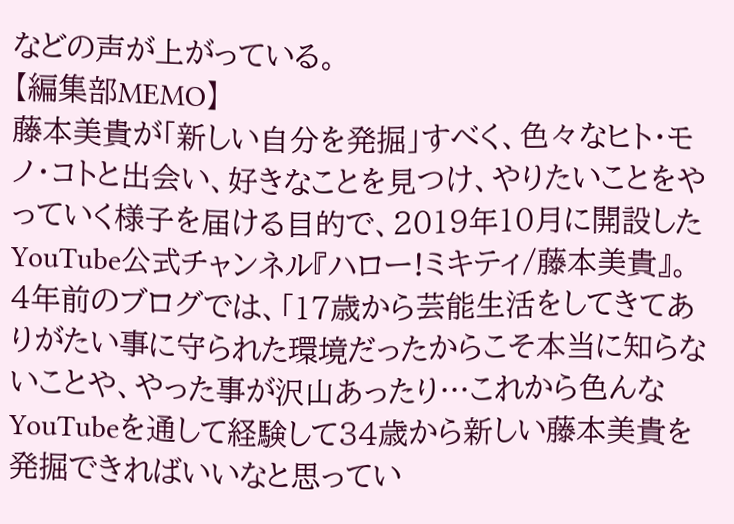などの声が上がっている。
【編集部MEMO】
藤本美貴が「新しい自分を発掘」すべく、色々なヒト・モノ・コトと出会い、好きなことを見つけ、やりたいことをやっていく様子を届ける目的で、2019年10月に開設したYouTube公式チャンネル『ハロー!ミキティ/藤本美貴』。4年前のブログでは、「17歳から芸能生活をしてきてありがたい事に守られた環境だったからこそ本当に知らないことや、やった事が沢山あったり…これから色んなYouTubeを通して経験して34歳から新しい藤本美貴を発掘できればいいなと思ってい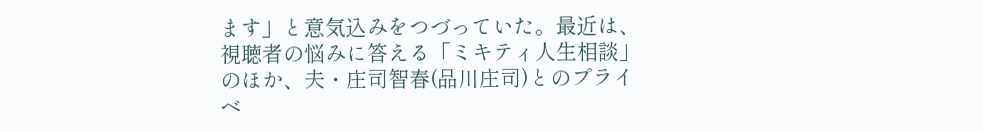ます」と意気込みをつづっていた。最近は、視聴者の悩みに答える「ミキティ人生相談」のほか、夫・庄司智春(品川庄司)とのプライベ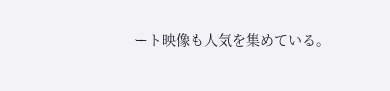ート映像も人気を集めている。